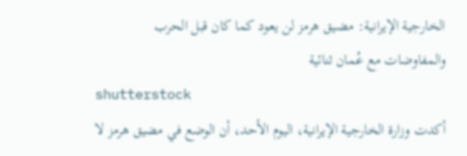الخارجية الإيرانية: مضيق هرمز لن يعود كما كان قبل الحرب والمفاوضات مع عُمان ثنائية
shutterstock
أكدت وزارة الخارجية الإيرانية، اليوم الأحد، أن الوضع في مضيق هرمز لا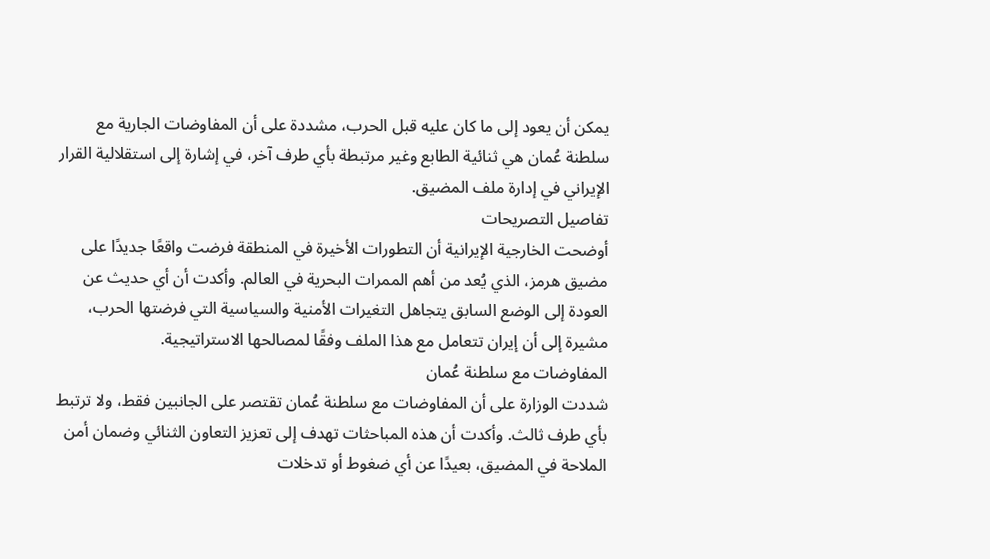يمكن أن يعود إلى ما كان عليه قبل الحرب، مشددة على أن المفاوضات الجارية مع سلطنة عُمان هي ثنائية الطابع وغير مرتبطة بأي طرف آخر، في إشارة إلى استقلالية القرار الإيراني في إدارة ملف المضيق.
تفاصيل التصريحات
أوضحت الخارجية الإيرانية أن التطورات الأخيرة في المنطقة فرضت واقعًا جديدًا على مضيق هرمز، الذي يُعد من أهم الممرات البحرية في العالم. وأكدت أن أي حديث عن العودة إلى الوضع السابق يتجاهل التغيرات الأمنية والسياسية التي فرضتها الحرب، مشيرة إلى أن إيران تتعامل مع هذا الملف وفقًا لمصالحها الاستراتيجية.
المفاوضات مع سلطنة عُمان
شددت الوزارة على أن المفاوضات مع سلطنة عُمان تقتصر على الجانبين فقط، ولا ترتبط بأي طرف ثالث. وأكدت أن هذه المباحثات تهدف إلى تعزيز التعاون الثنائي وضمان أمن الملاحة في المضيق، بعيدًا عن أي ضغوط أو تدخلات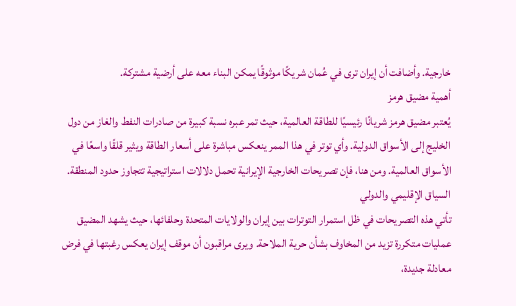خارجية. وأضافت أن إيران ترى في عُمان شريكًا موثوقًا يمكن البناء معه على أرضية مشتركة.
أهمية مضيق هرمز
يُعتبر مضيق هرمز شريانًا رئيسيًا للطاقة العالمية، حيث تمر عبره نسبة كبيرة من صادرات النفط والغاز من دول الخليج إلى الأسواق الدولية. وأي توتر في هذا الممر ينعكس مباشرة على أسعار الطاقة ويثير قلقًا واسعًا في الأسواق العالمية. ومن هنا، فإن تصريحات الخارجية الإيرانية تحمل دلالات استراتيجية تتجاوز حدود المنطقة.
السياق الإقليمي والدولي
تأتي هذه التصريحات في ظل استمرار التوترات بين إيران والولايات المتحدة وحلفائها، حيث يشهد المضيق عمليات متكررة تزيد من المخاوف بشأن حرية الملاحة. ويرى مراقبون أن موقف إيران يعكس رغبتها في فرض معادلة جديدة،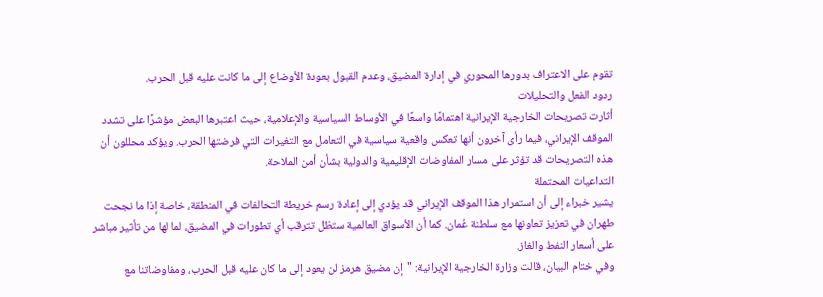تقوم على الاعتراف بدورها المحوري في إدارة المضيق، وعدم القبول بعودة الأوضاع إلى ما كانت عليه قبل الحرب.
ردود الفعل والتحليلات
أثارت تصريحات الخارجية الإيرانية اهتمامًا واسعًا في الأوساط السياسية والإعلامية، حيث اعتبرها البعض مؤشرًا على تشدد الموقف الإيراني، فيما رأى آخرون أنها تعكس واقعية سياسية في التعامل مع التغيرات التي فرضتها الحرب. ويؤكد محللون أن هذه التصريحات قد تؤثر على مسار المفاوضات الإقليمية والدولية بشأن أمن الملاحة.
التداعيات المحتملة
يشير خبراء إلى أن استمرار هذا الموقف الإيراني قد يؤدي إلى إعادة رسم خريطة التحالفات في المنطقة، خاصة إذا ما نجحت طهران في تعزيز تعاونها مع سلطنة عُمان. كما أن الأسواق العالمية ستظل تترقب أي تطورات في المضيق، لما لها من تأثير مباشر على أسعار النفط والغاز.
وفي ختام البيان، قالت وزارة الخارجية الإيرانية: "إن مضيق هرمز لن يعود إلى ما كان عليه قبل الحرب، ومفاوضاتنا مع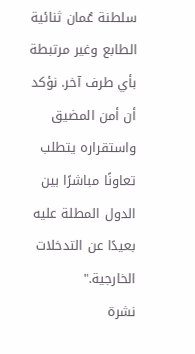سلطنة عُمان ثنائية الطابع وغير مرتبطة بأي طرف آخر. نؤكد أن أمن المضيق واستقراره يتطلب تعاونًا مباشرًا بين الدول المطلة عليه بعيدًا عن التدخلات الخارجية."
نشرة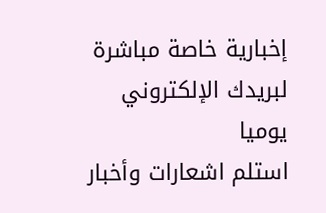إخبارية خاصة مباشرة لبريدك الإلكتروني يوميا
استلم اشعارات وأخبار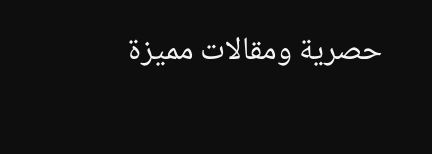حصرية ومقالات مميزة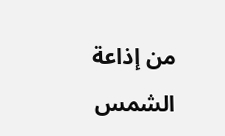من إذاعة الشمس